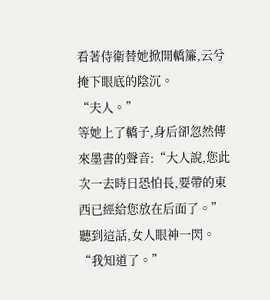看著侍衛替她掀開轎簾,云兮掩下眼底的陰沉。
“夫人。”
等她上了轎子,身后卻忽然傳來墨書的聲音:“大人說,您此次一去時日恐怕長,要帶的東西已經給您放在后面了。”
聽到這話,女人眼神一閃。
“我知道了。”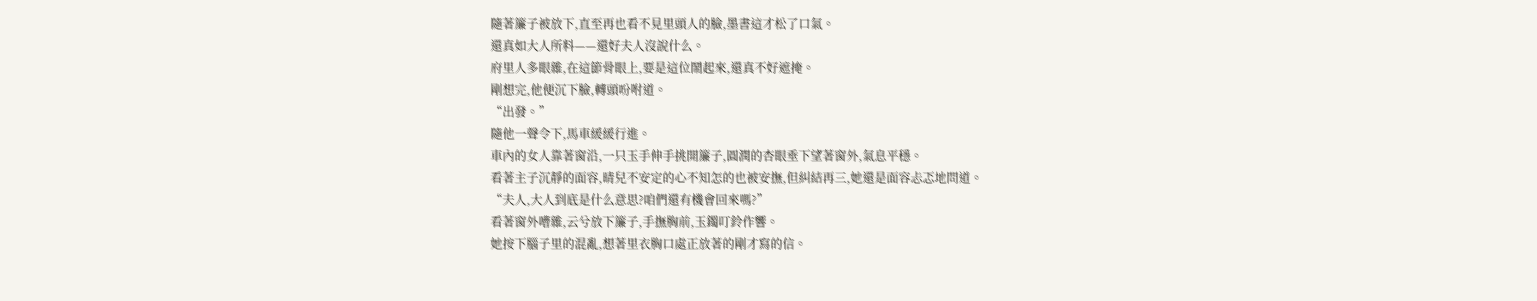隨著簾子被放下,直至再也看不見里頭人的臉,墨書這才松了口氣。
還真如大人所料——還好夫人沒說什么。
府里人多眼雜,在這節骨眼上,要是這位鬧起來,還真不好遮掩。
剛想完,他便沉下臉,轉頭吩咐道。
“出發。”
隨他一聲令下,馬車緩緩行進。
車內的女人靠著窗沿,一只玉手伸手挑開簾子,圓潤的杏眼垂下望著窗外,氣息平穩。
看著主子沉靜的面容,晴兒不安定的心不知怎的也被安撫,但糾結再三,她還是面容忐忑地問道。
“夫人,大人到底是什么意思?咱們還有機會回來嗎?”
看著窗外嘈雜,云兮放下簾子,手撫胸前,玉鐲叮鈴作響。
她按下腦子里的混亂,想著里衣胸口處正放著的剛才寫的信。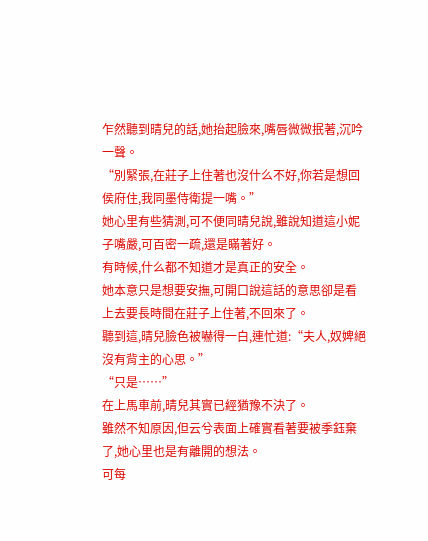乍然聽到晴兒的話,她抬起臉來,嘴唇微微抿著,沉吟一聲。
“別緊張,在莊子上住著也沒什么不好,你若是想回侯府住,我同墨侍衛提一嘴。”
她心里有些猜測,可不便同晴兒說,雖說知道這小妮子嘴嚴,可百密一疏,還是瞞著好。
有時候,什么都不知道才是真正的安全。
她本意只是想要安撫,可開口說這話的意思卻是看上去要長時間在莊子上住著,不回來了。
聽到這,晴兒臉色被嚇得一白,連忙道:“夫人,奴婢絕沒有背主的心思。”
“只是……”
在上馬車前,晴兒其實已經猶豫不決了。
雖然不知原因,但云兮表面上確實看著要被季鈺棄了,她心里也是有離開的想法。
可每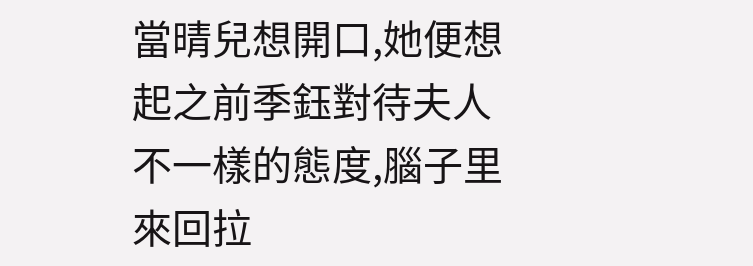當晴兒想開口,她便想起之前季鈺對待夫人不一樣的態度,腦子里來回拉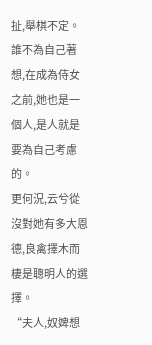扯,舉棋不定。
誰不為自己著想,在成為侍女之前,她也是一個人,是人就是要為自己考慮的。
更何況,云兮從沒對她有多大恩德,良禽擇木而棲是聰明人的選擇。
“夫人,奴婢想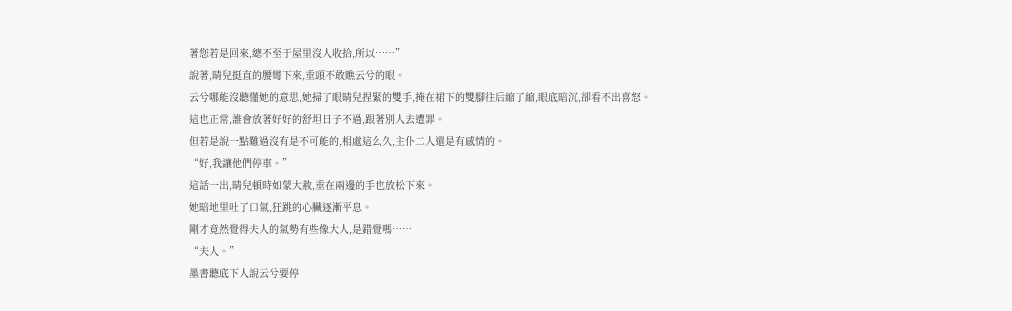著您若是回來,總不至于屋里沒人收拾,所以……”
說著,晴兒挺直的腰彎下來,垂頭不敢瞧云兮的眼。
云兮哪能沒聽懂她的意思,她掃了眼晴兒捏緊的雙手,掩在裙下的雙腳往后縮了縮,眼底暗沉,卻看不出喜怒。
這也正常,誰會放著好好的舒坦日子不過,跟著別人去遭罪。
但若是說一點難過沒有是不可能的,相處這么久,主仆二人還是有感情的。
“好,我讓他們停車。”
這話一出,晴兒頓時如蒙大赦,垂在兩邊的手也放松下來。
她暗地里吐了口氣,狂跳的心臟逐漸平息。
剛才竟然覺得夫人的氣勢有些像大人,是錯覺嗎……
“夫人。”
墨書聽底下人說云兮要停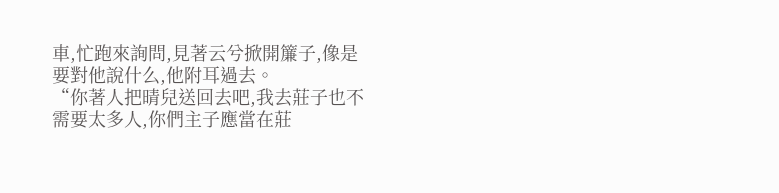車,忙跑來詢問,見著云兮掀開簾子,像是要對他說什么,他附耳過去。
“你著人把晴兒送回去吧,我去莊子也不需要太多人,你們主子應當在莊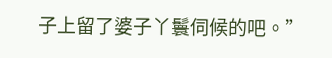子上留了婆子丫鬟伺候的吧。”